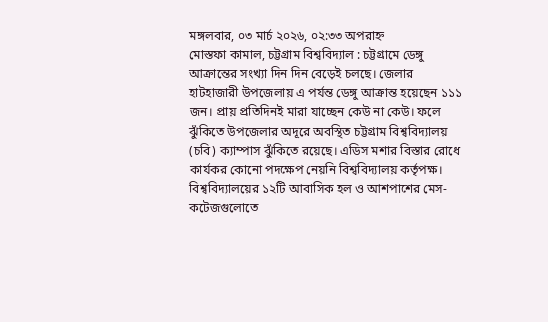মঙ্গলবার, ০৩ মার্চ ২০২৬, ০২:৩৩ অপরাহ্ন
মোস্তফা কামাল, চট্টগ্রাম বিশ্ববিদ্যাল : চট্টগ্রামে ডেঙ্গু আক্রান্তের সংখ্যা দিন দিন বেড়েই চলছে। জেলার হাটহাজারী উপজেলায় এ পর্যন্ত ডেঙ্গু আক্রান্ত হয়েছেন ১১১ জন। প্রায় প্রতিদিনই মারা যাচ্ছেন কেউ না কেউ। ফলে ঝুঁকিতে উপজেলার অদূরে অবস্থিত চট্টগ্রাম বিশ্ববিদ্যালয় (চবি) ক্যাম্পাস ঝুঁকিতে রয়েছে। এডিস মশার বিস্তার রোধে কার্যকর কোনো পদক্ষেপ নেয়নি বিশ্ববিদ্যালয় কর্তৃপক্ষ।
বিশ্ববিদ্যালয়ের ১২টি আবাসিক হল ও আশপাশের মেস-কটেজগুলোতে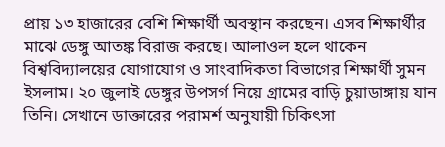প্রায় ১৩ হাজারের বেশি শিক্ষার্থী অবস্থান করছেন। এসব শিক্ষার্থীর মাঝে ডেঙ্গু আতঙ্ক বিরাজ করছে। আলাওল হলে থাকেন বিশ্ববিদ্যালয়ের যোগাযোগ ও সাংবাদিকতা বিভাগের শিক্ষার্থী সুমন ইসলাম। ২০ জুলাই ডেঙ্গুর উপসর্গ নিয়ে গ্রামের বাড়ি চুয়াডাঙ্গায় যান তিনি। সেখানে ডাক্তারের পরামর্শ অনুযায়ী চিকিৎসা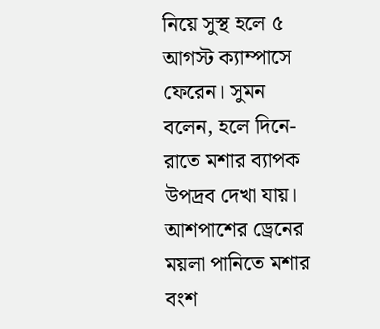নিয়ে সুস্থ হলে ৫ আগস্ট ক্যাম্পাসে ফেরেন। সুমন বলেন, হলে দিনে-রাতে মশার ব্যাপক উপদ্রব দেখা যায়।
আশপাশের ড্রেনের ময়লা পানিতে মশার বংশ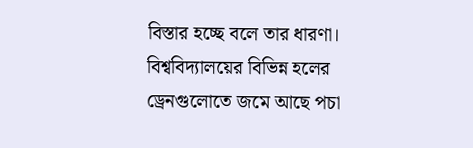বিস্তার হচ্ছে বলে তার ধারণা। বিশ্ববিদ্যালয়ের বিভিন্ন হলের ড্রেনগুলোতে জমে আছে পচা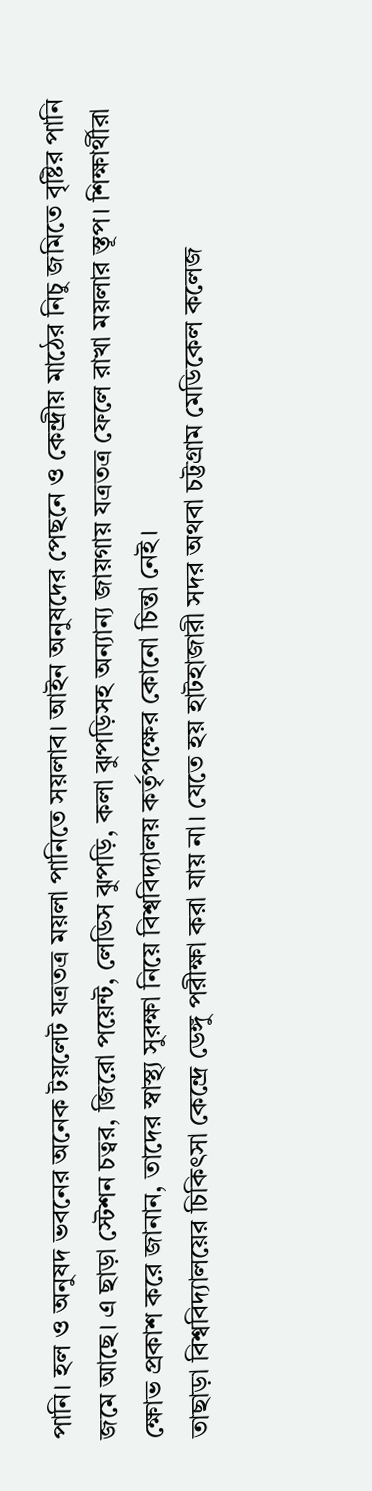পানি। হল ও অনুষদ ভবনের অনেক টয়লেট যত্রতত্র ময়লা পানিতে সয়লাব। আইন অনুষদের পেছনে ও কেন্দ্রীয় মাঠের নিচু জমিতে বৃষ্টির পানি জমে আছে। এ ছাড়া স্টেশন চত্বর, জিরো পয়েন্ট, লেডিস ঝুপড়ি, কলা ঝুপড়িসহ অন্যান্য জায়গায় যত্রতত্র ফেলে রাখা ময়লার স্তূপ। শিক্ষার্থীরা ক্ষোভ প্রকাশ করে জানান, তাদের স্বাস্থ্য সুরক্ষা নিয়ে বিশ্ববিদ্যালয় কর্তৃপক্ষের কোনো চিন্তা নেই।
তাছাড়া বিশ্ববিদ্যালয়ের চিকিৎসা কেন্দ্রে ডেঙ্গু পরীক্ষা করা যায় না। যেতে হয় হাটহাজারী সদর অথবা চট্টগ্রাম মেডিকেল কলেজ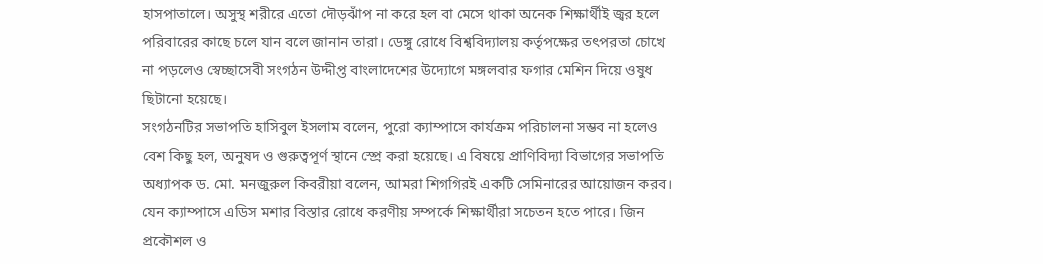হাসপাতালে। অসুস্থ শরীরে এতো দৌড়ঝাঁপ না করে হল বা মেসে থাকা অনেক শিক্ষার্থীই জ্বর হলে পরিবারের কাছে চলে যান বলে জানান তারা। ডেঙ্গু রোধে বিশ্ববিদ্যালয় কর্তৃপক্ষের তৎপরতা চোখে না পড়লেও স্বেচ্ছাসেবী সংগঠন উদ্দীপ্ত বাংলাদেশের উদ্যোগে মঙ্গলবার ফগার মেশিন দিয়ে ওষুধ ছিটানো হয়েছে।
সংগঠনটির সভাপতি হাসিবুল ইসলাম বলেন, পুরো ক্যাম্পাসে কার্যক্রম পরিচালনা সম্ভব না হলেও বেশ কিছু হল, অনুষদ ও গুরুত্বপূর্ণ স্থানে স্প্রে করা হয়েছে। এ বিষয়ে প্রাণিবিদ্যা বিভাগের সভাপতি অধ্যাপক ড. মো. মনজুরুল কিবরীয়া বলেন, আমরা শিগগিরই একটি সেমিনারের আয়োজন করব। যেন ক্যাম্পাসে এডিস মশার বিস্তার রোধে করণীয় সম্পর্কে শিক্ষার্থীরা সচেতন হতে পারে। জিন প্রকৌশল ও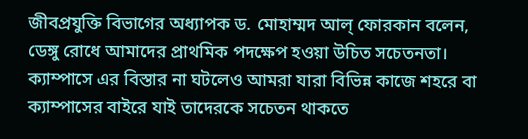জীবপ্রযুক্তি বিভাগের অধ্যাপক ড. মোহাম্মদ আল্ ফোরকান বলেন, ডেঙ্গু রোধে আমাদের প্রাথমিক পদক্ষেপ হওয়া উচিত সচেতনতা।
ক্যাম্পাসে এর বিস্তার না ঘটলেও আমরা যারা বিভিন্ন কাজে শহরে বা ক্যাম্পাসের বাইরে যাই তাদেরকে সচেতন থাকতে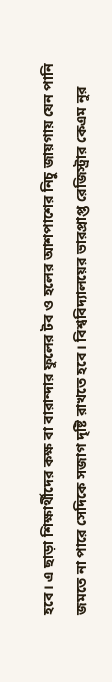হবে। এ ছাড়া শিক্ষার্থীদের কক্ষ বা বারান্দার ফুলের টব ও হলের আশপাশের নিচু জায়গায় যেন পানি জমতে না পারে সেদিকে সজাগ দৃষ্টি রাখতে হবে। বিশ্ববিদ্যালয়ের ভারপ্রাপ্ত রেজিস্ট্রার কেএম নুর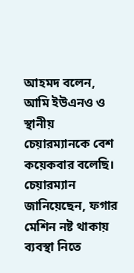আহমদ বলেন, আমি ইউএনও ও স্থানীয় চেয়ারম্যানকে বেশ কয়েকবার বলেছি। চেয়ারম্যান জানিয়েছেন, ফগার মেশিন নষ্ট থাকায় ব্যবস্থা নিতে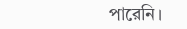পারেনি।